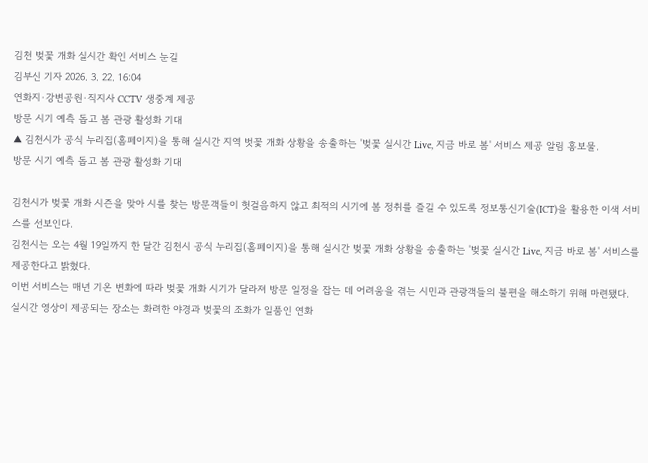김천 벚꽃 개화 실시간 확인 서비스 눈길
김부신 기자 2026. 3. 22. 16:04
연화지·강변공원·직지사 CCTV 생중계 제공
방문 시기 예측 돕고 봄 관광 활성화 기대
▲ 김천시가 공식 누리집(홈페이지)을 통해 실시간 지역 벗꽃 개화 상황을 송출하는 '벚꽃 실시간 Live, 지금 바로 봄' 서비스 제공 알림 홍보물.
방문 시기 예측 돕고 봄 관광 활성화 기대

김천시가 벚꽃 개화 시즌을 맞아 시를 찾는 방문객들이 헛걸음하지 않고 최적의 시기에 봄 정취를 즐길 수 있도록 정보통신기술(ICT)을 활용한 이색 서비스를 선보인다.
김천시는 오는 4월 19일까지 한 달간 김천시 공식 누리집(홈페이지)을 통해 실시간 벚꽃 개화 상황을 송출하는 '벚꽃 실시간 Live, 지금 바로 봄' 서비스를 제공한다고 밝혔다.
이번 서비스는 매년 기온 변화에 따라 벚꽃 개화 시기가 달라져 방문 일정을 잡는 데 어려움을 겪는 시민과 관광객들의 불편을 해소하기 위해 마련됐다.
실시간 영상이 제공되는 장소는 화려한 야경과 벚꽃의 조화가 일품인 연화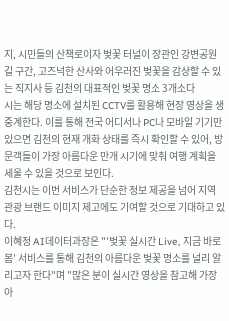지, 시민들의 산책로이자 벚꽃 터널이 장관인 강변공원길 구간, 고즈넉한 산사와 어우러진 벚꽃을 감상할 수 있는 직지사 등 김천의 대표적인 벚꽃 명소 3개소다
시는 해당 명소에 설치된 CCTV를 활용해 현장 영상을 생중계한다. 이를 통해 전국 어디서나 PC나 모바일 기기만 있으면 김천의 현재 개화 상태를 즉시 확인할 수 있어, 방문객들이 가장 아름다운 만개 시기에 맞춰 여행 계획을 세울 수 있을 것으로 보인다.
김천시는 이번 서비스가 단순한 정보 제공을 넘어 지역 관광 브랜드 이미지 제고에도 기여할 것으로 기대하고 있다.
이혜정 AI데이터과장은 "'벚꽃 실시간 Live, 지금 바로 봄' 서비스를 통해 김천의 아름다운 벚꽃 명소를 널리 알리고자 한다"며 "많은 분이 실시간 영상을 참고해 가장 아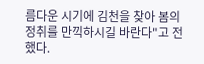름다운 시기에 김천을 찾아 봄의 정취를 만끽하시길 바란다"고 전했다.